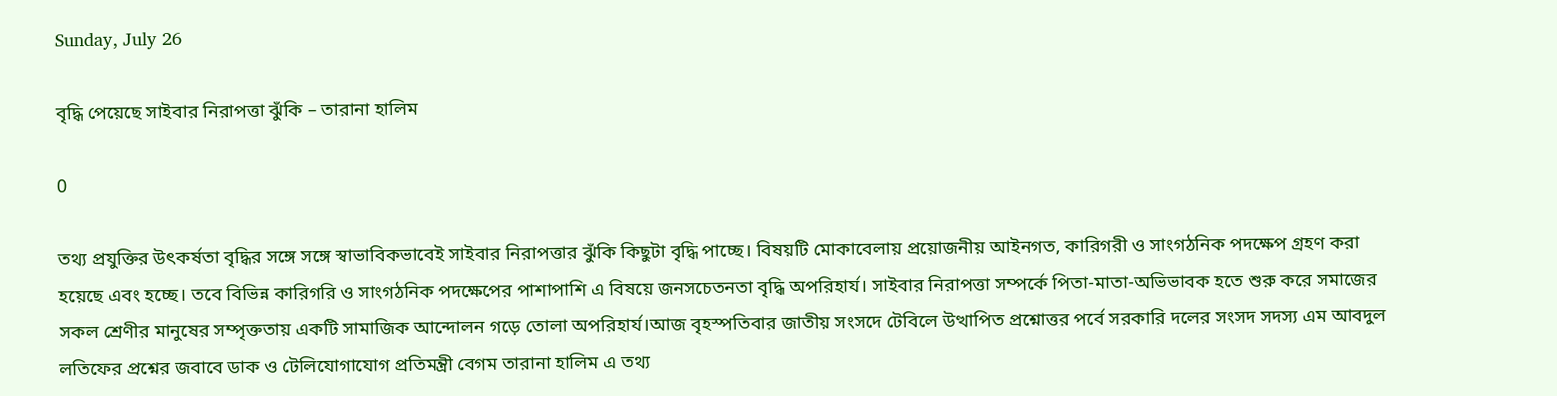Sunday, July 26

বৃদ্ধি পেয়েছে সাইবার নিরাপত্তা ঝুঁকি – তারানা হালিম

0

তথ্য প্রযুক্তির উৎকর্ষতা বৃদ্ধির সঙ্গে সঙ্গে স্বাভাবিকভাবেই সাইবার নিরাপত্তার ঝুঁকি কিছুটা বৃদ্ধি পাচ্ছে। বিষয়টি মোকাবেলায় প্রয়োজনীয় আইনগত, কারিগরী ও সাংগঠনিক পদক্ষেপ গ্রহণ করা হয়েছে এবং হচ্ছে। তবে বিভিন্ন কারিগরি ও সাংগঠনিক পদক্ষেপের পাশাপাশি এ বিষয়ে জনসচেতনতা বৃদ্ধি অপরিহার্য। সাইবার নিরাপত্তা সম্পর্কে পিতা-মাতা-অভিভাবক হতে শুরু করে সমাজের সকল শ্রেণীর মানুষের সম্পৃক্ততায় একটি সামাজিক আন্দোলন গড়ে তোলা অপরিহার্য।আজ বৃহস্পতিবার জাতীয় সংসদে টেবিলে উত্থাপিত প্রশ্নোত্তর পর্বে সরকারি দলের সংসদ সদস্য এম আবদুল লতিফের প্রশ্নের জবাবে ডাক ও টেলিযোগাযোগ প্রতিমন্ত্রী বেগম তারানা হালিম এ তথ্য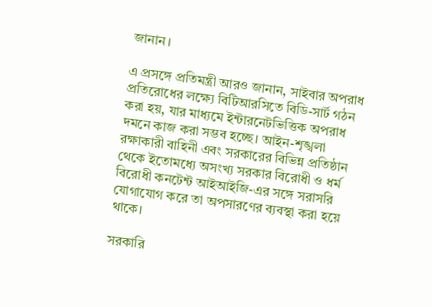জানান।

এ প্রসঙ্গে প্রতিমন্ত্রী আরও জানান, সাইবার অপরাধ প্রতিরোধের লক্ষ্যে বিটিআরসিতে বিডি-সার্ট গঠন করা হয়, যার মাধ্যমে ইন্টারনেটভিত্তিক অপরাধ দমনে কাজ করা সম্ভব হচ্ছে। আইন-শৃঙ্খলা রক্ষাকারী বাহিনী এবং সরকারের বিভিন্ন প্রতিষ্ঠান থেকে ইতোমধ্যে অসংখ্য সরকার বিরোধী ও ধর্ম বিরোধী কনটেন্ট আইআইজি-এর সঙ্গে সরাসরি যোগাযোগ করে তা অপসারণের ব্যবস্থা করা হয়ে থাকে।

সরকারি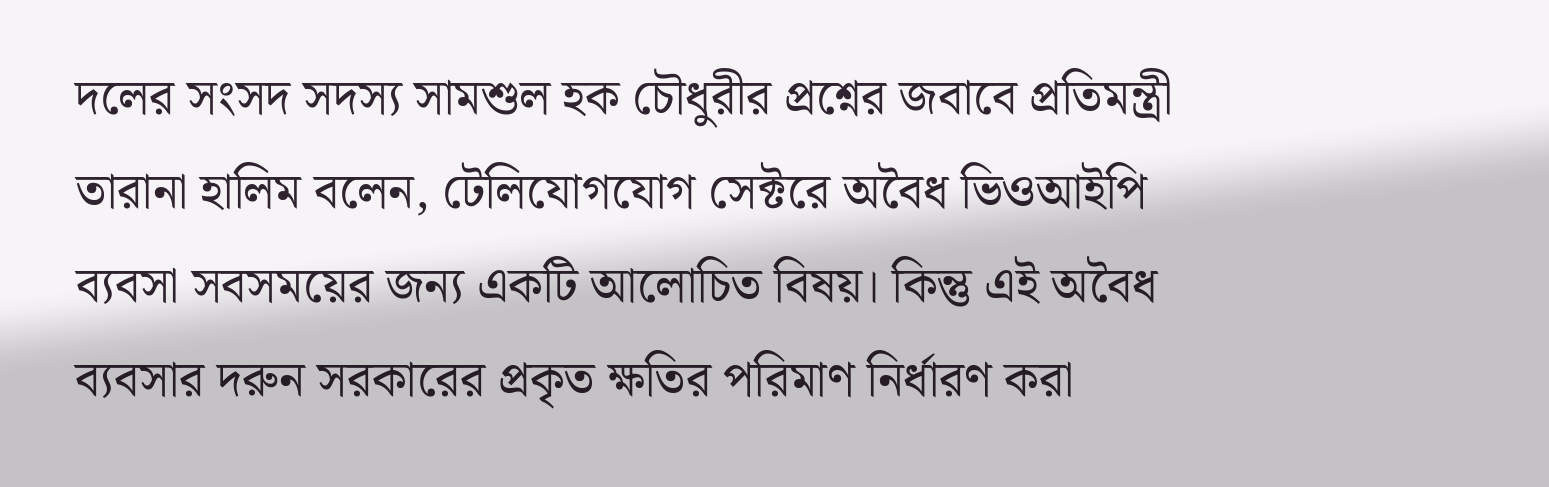দলের সংসদ সদস্য সামশুল হক চৌধুরীর প্রশ্নের জবাবে প্রতিমন্ত্রী তারানা হালিম বলেন, টেলিযোগযোগ সেক্টরে অবৈধ ভিওআইপি ব্যবসা সবসময়ের জন্য একটি আলোচিত বিষয়। কিন্তু এই অবৈধ ব্যবসার দরুন সরকারের প্রকৃত ক্ষতির পরিমাণ নির্ধারণ করা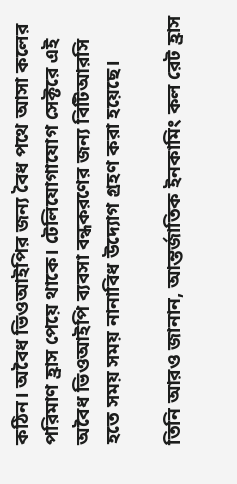কঠিন। অবৈধ ভিওআইপির জন্য বৈধ পথে আসা কলের পরিমাণ হ্রাস পেয়ে থাকে। টেলিযোগাযোগ সেক্টরে এই অবৈধ ভিওআইপি ব্যবসা বন্ধকরণের জন্য বিটিআরসি হতে সময় সময় নানাবিধ উদ্যোগ গ্রহণ করা হয়েছে।

তিনি আরও জানান, আন্তর্জাতিক ইনকামিং কল রেট হ্রাস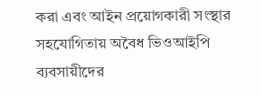করা এবং আইন প্রয়োগকারী সংস্থার সহযোগিতায় অবৈধ ভিওআইপি ব্যবসায়ীদের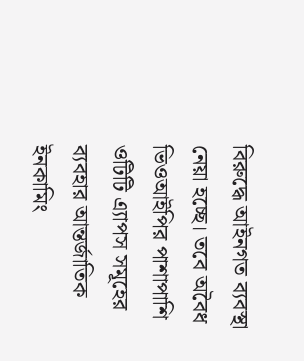বিরুদ্ধে আইনগত ব্যবস্থা নেয়া হচ্ছে। তবে অবৈধ ভিওআইপির পাশাপাশি ওটিটি এ্যাপস সমূহের ব্যবহার আন্তর্জাতিক ইনকামিং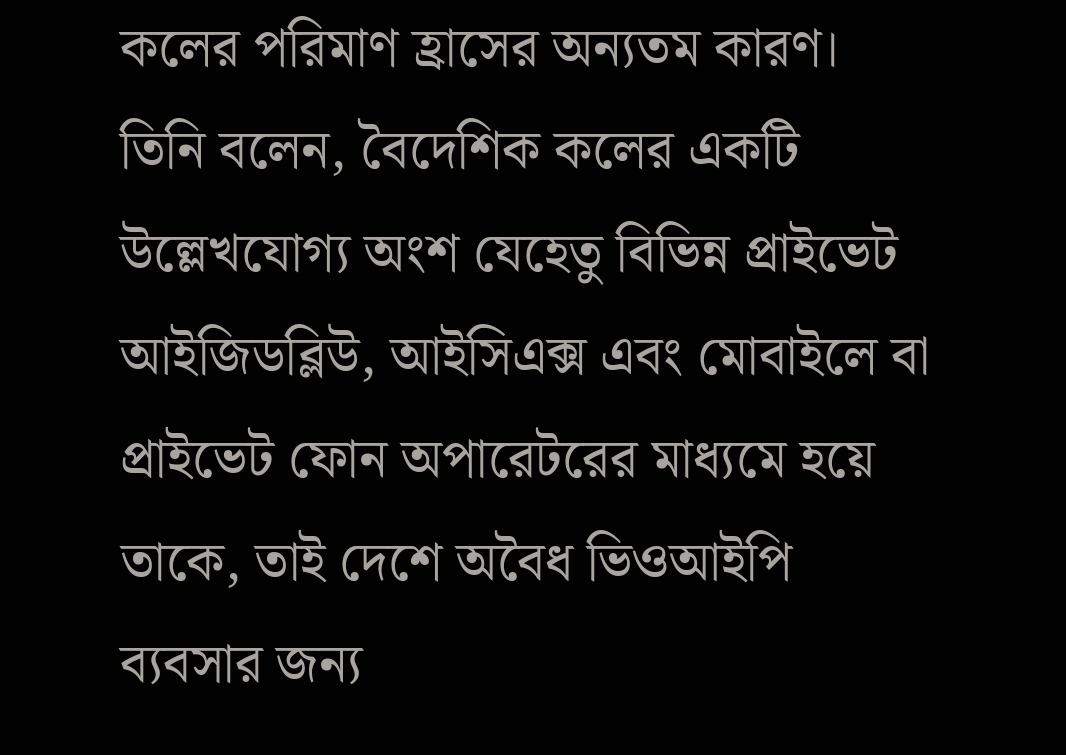কলের পরিমাণ হ্রাসের অন্যতম কারণ। তিনি বলেন, বৈদেশিক কলের একটি উল্লেখযোগ্য অংশ যেহেতু বিভিন্ন প্রাইভেট আইজিডব্লিউ, আইসিএক্স এবং মোবাইলে বা প্রাইভেট ফোন অপারেটরের মাধ্যমে হয়ে তাকে, তাই দেশে অবৈধ ভিওআইপি ব্যবসার জন্য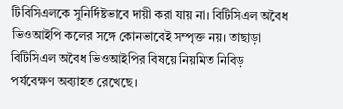টিবিসিএলকে সুনির্দিষ্টভাবে দায়ী করা যায় না। বিটিসিএল অবৈধ ভিওআইপি কলের সঙ্গে কোনভাবেই সম্পৃক্ত নয়। তাছাড়া বিটিসিএল অবৈধ ভিওআইপির বিষয়ে নিয়মিত নিবিড় পর্যবেক্ষণ অব্যাহত রেখেছে।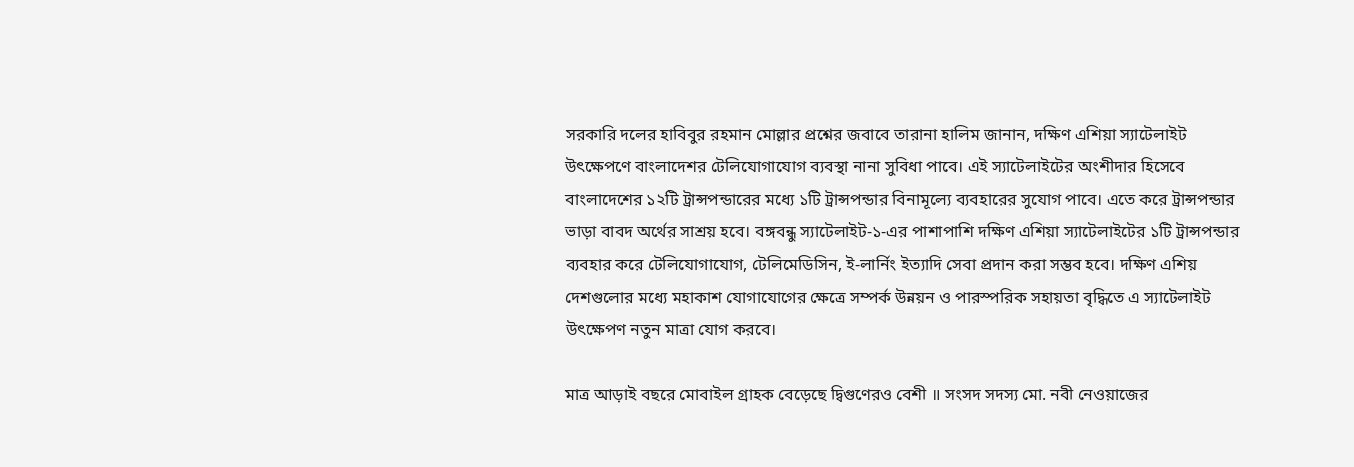সরকারি দলের হাবিবুর রহমান মোল্লার প্রশ্নের জবাবে তারানা হালিম জানান, দক্ষিণ এশিয়া স্যাটেলাইট উৎক্ষেপণে বাংলাদেশর টেলিযোগাযোগ ব্যবস্থা নানা সুবিধা পাবে। এই স্যাটেলাইটের অংশীদার হিসেবে বাংলাদেশের ১২টি ট্রান্সপন্ডারের মধ্যে ১টি ট্রান্সপন্ডার বিনামূল্যে ব্যবহারের সুযোগ পাবে। এতে করে ট্রান্সপন্ডার ভাড়া বাবদ অর্থের সাশ্রয় হবে। বঙ্গবন্ধু স্যাটেলাইট-১-এর পাশাপাশি দক্ষিণ এশিয়া স্যাটেলাইটের ১টি ট্রান্সপন্ডার ব্যবহার করে টেলিযোগাযোগ, টেলিমেডিসিন, ই-লার্নিং ইত্যাদি সেবা প্রদান করা সম্ভব হবে। দক্ষিণ এশিয় দেশগুলোর মধ্যে মহাকাশ যোগাযোগের ক্ষেত্রে সম্পর্ক উন্নয়ন ও পারস্পরিক সহায়তা বৃদ্ধিতে এ স্যাটেলাইট উৎক্ষেপণ নতুন মাত্রা যোগ করবে।

মাত্র আড়াই বছরে মোবাইল গ্রাহক বেড়েছে দ্বিগুণেরও বেশী ॥ সংসদ সদস্য মো. নবী নেওয়াজের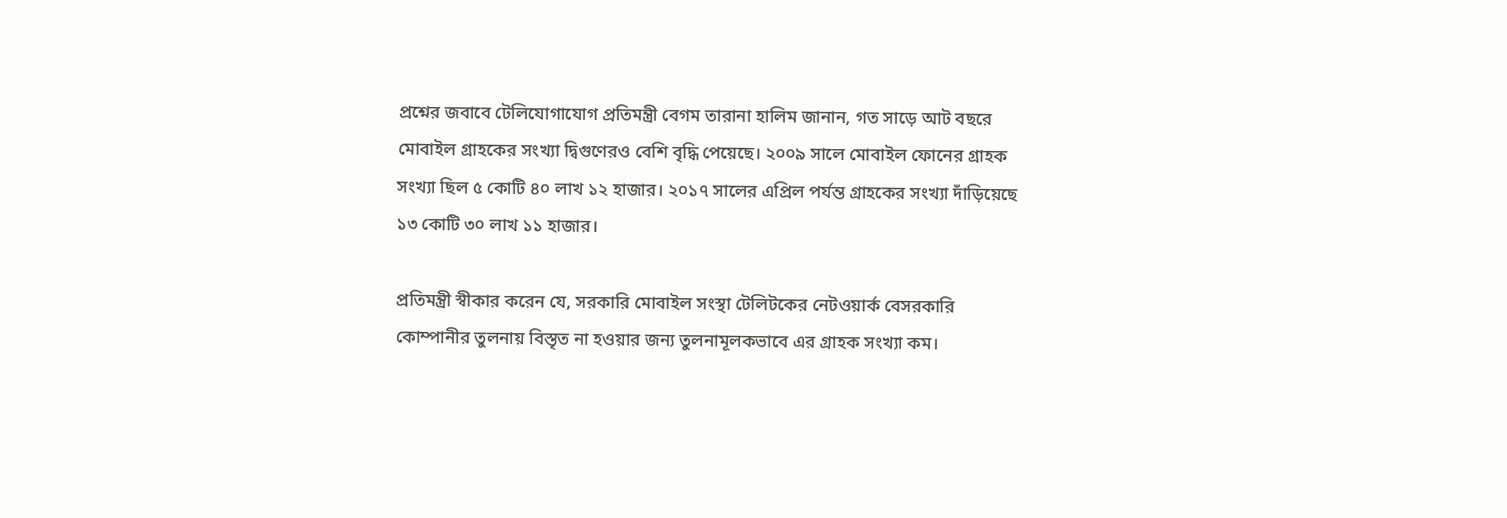প্রশ্নের জবাবে টেলিযোগাযোগ প্রতিমন্ত্রী বেগম তারানা হালিম জানান, গত সাড়ে আট বছরে মোবাইল গ্রাহকের সংখ্যা দ্বিগুণেরও বেশি বৃদ্ধি পেয়েছে। ২০০৯ সালে মোবাইল ফোনের গ্রাহক সংখ্যা ছিল ৫ কোটি ৪০ লাখ ১২ হাজার। ২০১৭ সালের এপ্রিল পর্যন্ত গ্রাহকের সংখ্যা দাঁড়িয়েছে ১৩ কোটি ৩০ লাখ ১১ হাজার।

প্রতিমন্ত্রী স্বীকার করেন যে, সরকারি মোবাইল সংস্থা টেলিটকের নেটওয়ার্ক বেসরকারি কোম্পানীর তুলনায় বিস্তৃত না হওয়ার জন্য তুলনামূলকভাবে এর গ্রাহক সংখ্যা কম।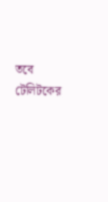তবে টেলিটকের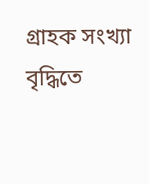গ্রাহক সংখ্যা বৃদ্ধিতে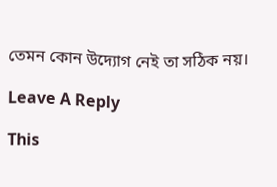তেমন কোন উদ্যোগ নেই তা সঠিক নয়।

Leave A Reply

This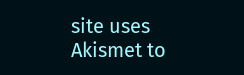site uses Akismet to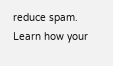reduce spam. Learn how your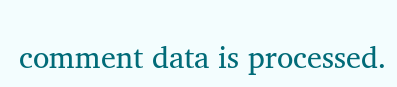comment data is processed.